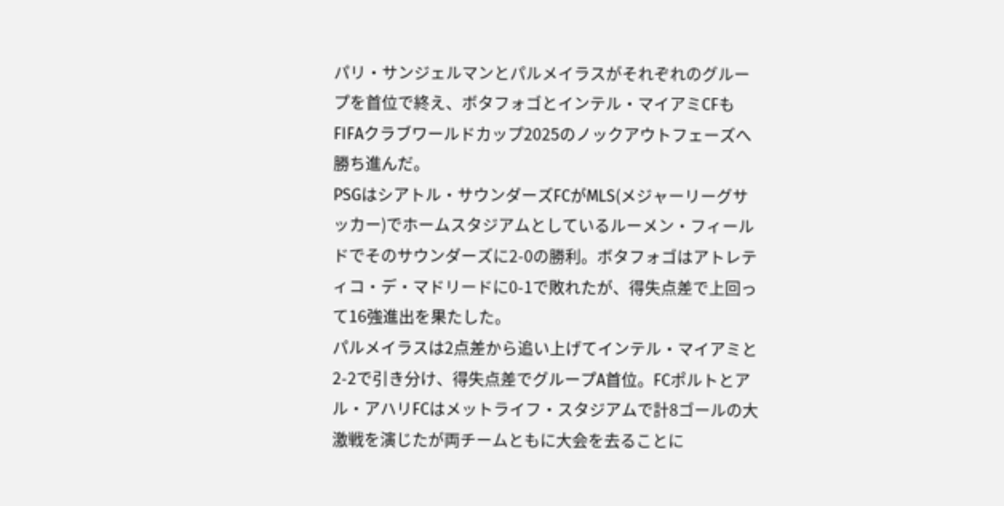パリ・サンジェルマンとパルメイラスがそれぞれのグループを首位で終え、ボタフォゴとインテル・マイアミCFもFIFAクラブワールドカップ2025のノックアウトフェーズへ勝ち進んだ。
PSGはシアトル・サウンダーズFCがMLS(メジャーリーグサッカー)でホームスタジアムとしているルーメン・フィールドでそのサウンダーズに2-0の勝利。ボタフォゴはアトレティコ・デ・マドリードに0-1で敗れたが、得失点差で上回って16強進出を果たした。
パルメイラスは2点差から追い上げてインテル・マイアミと2-2で引き分け、得失点差でグループA首位。FCポルトとアル・アハリFCはメットライフ・スタジアムで計8ゴールの大激戦を演じたが両チームともに大会を去ることに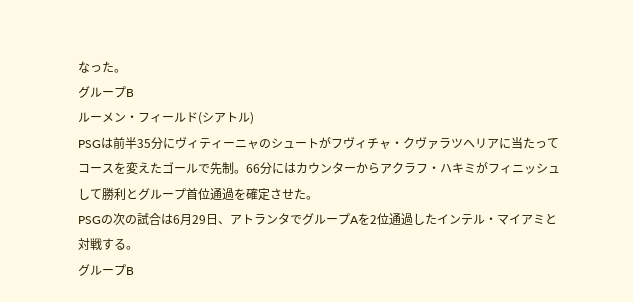なった。
グループB
ルーメン・フィールド(シアトル)
PSGは前半35分にヴィティーニャのシュートがフヴィチャ・クヴァラツヘリアに当たってコースを変えたゴールで先制。66分にはカウンターからアクラフ・ハキミがフィニッシュして勝利とグループ首位通過を確定させた。
PSGの次の試合は6月29日、アトランタでグループAを2位通過したインテル・マイアミと対戦する。
グループB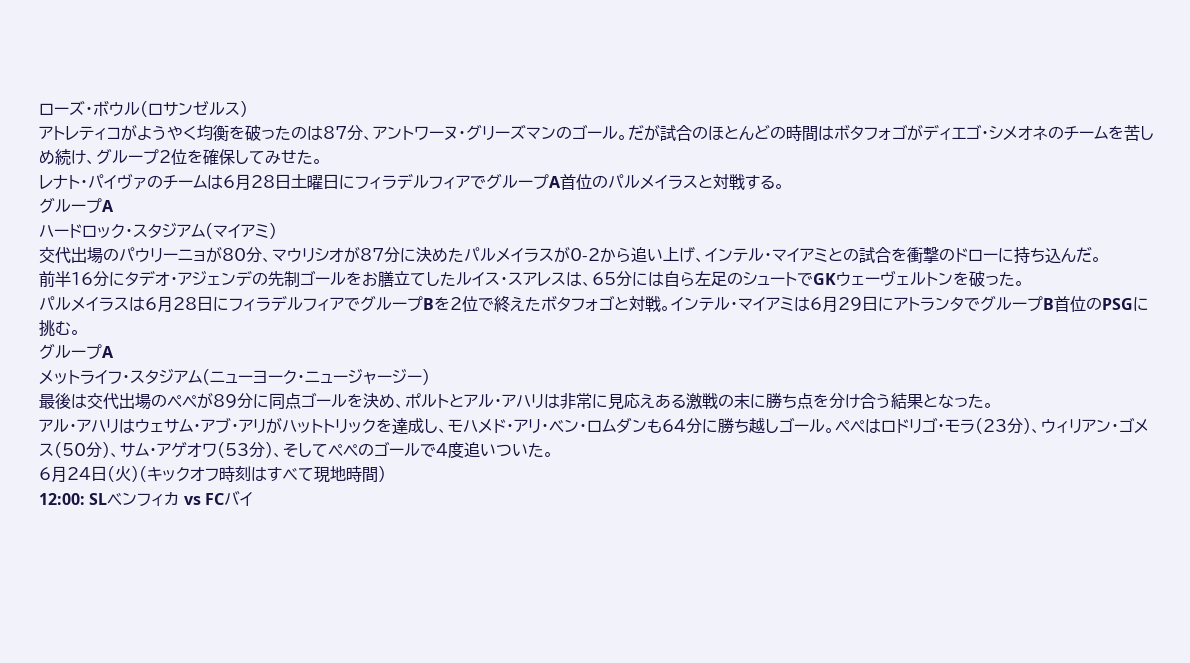ローズ・ボウル(ロサンゼルス)
アトレティコがようやく均衡を破ったのは87分、アントワーヌ・グリーズマンのゴール。だが試合のほとんどの時間はボタフォゴがディエゴ・シメオネのチームを苦しめ続け、グループ2位を確保してみせた。
レナト・パイヴァのチームは6月28日土曜日にフィラデルフィアでグループA首位のパルメイラスと対戦する。
グループA
ハードロック・スタジアム(マイアミ)
交代出場のパウリーニョが80分、マウリシオが87分に決めたパルメイラスが0-2から追い上げ、インテル・マイアミとの試合を衝撃のドローに持ち込んだ。
前半16分にタデオ・アジェンデの先制ゴールをお膳立てしたルイス・スアレスは、65分には自ら左足のシュートでGKウェーヴェルトンを破った。
パルメイラスは6月28日にフィラデルフィアでグループBを2位で終えたボタフォゴと対戦。インテル・マイアミは6月29日にアトランタでグループB首位のPSGに挑む。
グループA
メットライフ・スタジアム(ニューヨーク・ニュージャージー)
最後は交代出場のペペが89分に同点ゴールを決め、ポルトとアル・アハリは非常に見応えある激戦の末に勝ち点を分け合う結果となった。
アル・アハリはウェサム・アブ・アリがハットトリックを達成し、モハメド・アリ・ベン・ロムダンも64分に勝ち越しゴール。ペペはロドリゴ・モラ(23分)、ウィリアン・ゴメス(50分)、サム・アゲオワ(53分)、そしてペペのゴールで4度追いついた。
6月24日(火)(キックオフ時刻はすべて現地時間)
12:00: SLベンフィカ vs FCバイ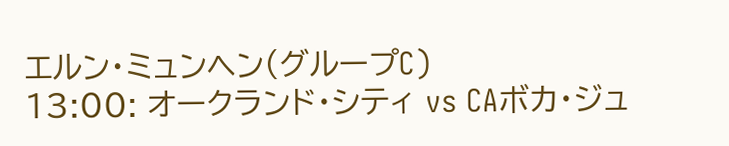エルン・ミュンヘン(グループC)
13:00: オークランド・シティ vs CAボカ・ジュ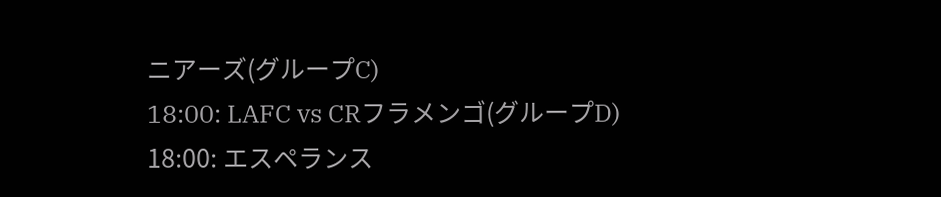ニアーズ(グループC)
18:00: LAFC vs CRフラメンゴ(グループD)
18:00: エスペランス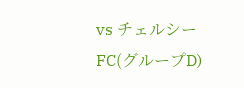vs チェルシーFC(グループD)